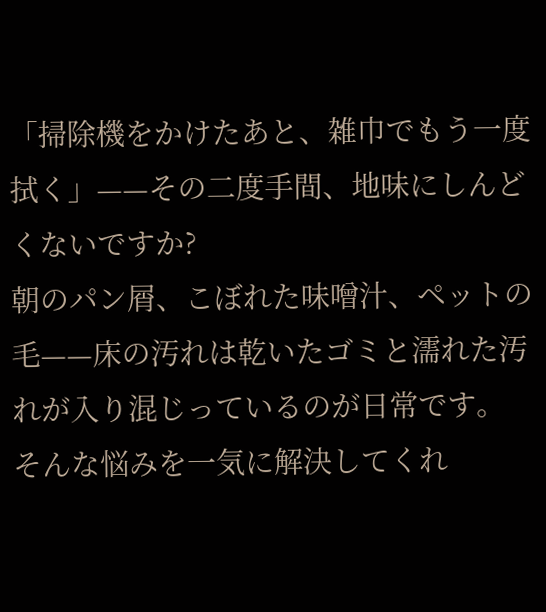「掃除機をかけたあと、雑巾でもう一度拭く」——その二度手間、地味にしんどくないですか?
朝のパン屑、こぼれた味噌汁、ペットの毛——床の汚れは乾いたゴミと濡れた汚れが入り混じっているのが日常です。
そんな悩みを一気に解決してくれ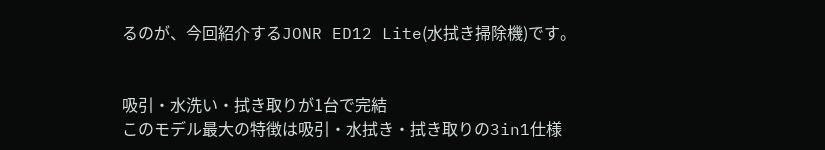るのが、今回紹介するJONR ED12 Lite(水拭き掃除機)です。


吸引・水洗い・拭き取りが1台で完結
このモデル最大の特徴は吸引・水拭き・拭き取りの3in1仕様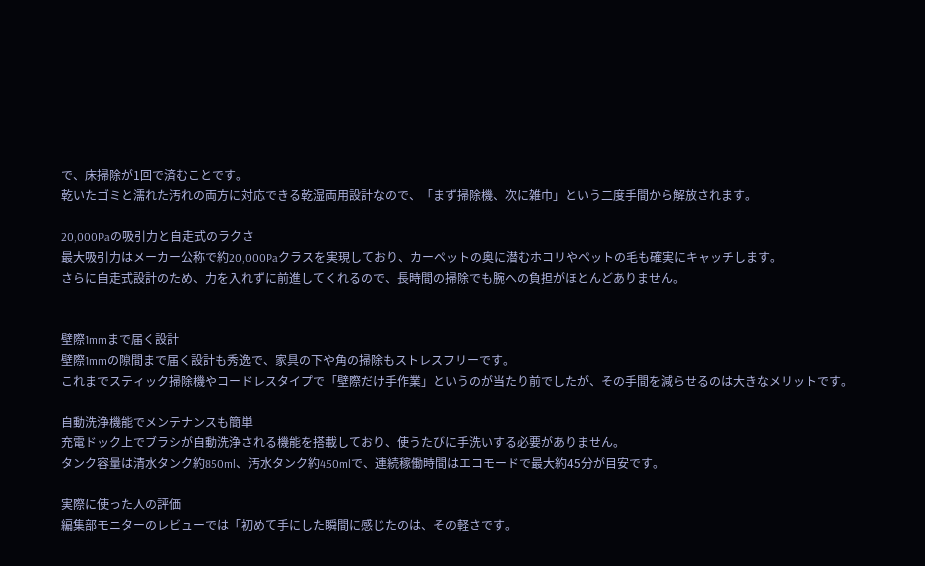で、床掃除が1回で済むことです。
乾いたゴミと濡れた汚れの両方に対応できる乾湿両用設計なので、「まず掃除機、次に雑巾」という二度手間から解放されます。

20,000Paの吸引力と自走式のラクさ
最大吸引力はメーカー公称で約20,000Paクラスを実現しており、カーペットの奥に潜むホコリやペットの毛も確実にキャッチします。
さらに自走式設計のため、力を入れずに前進してくれるので、長時間の掃除でも腕への負担がほとんどありません。


壁際1mmまで届く設計
壁際1mmの隙間まで届く設計も秀逸で、家具の下や角の掃除もストレスフリーです。
これまでスティック掃除機やコードレスタイプで「壁際だけ手作業」というのが当たり前でしたが、その手間を減らせるのは大きなメリットです。

自動洗浄機能でメンテナンスも簡単
充電ドック上でブラシが自動洗浄される機能を搭載しており、使うたびに手洗いする必要がありません。
タンク容量は清水タンク約850ml、汚水タンク約450mlで、連続稼働時間はエコモードで最大約45分が目安です。

実際に使った人の評価
編集部モニターのレビューでは「初めて手にした瞬間に感じたのは、その軽さです。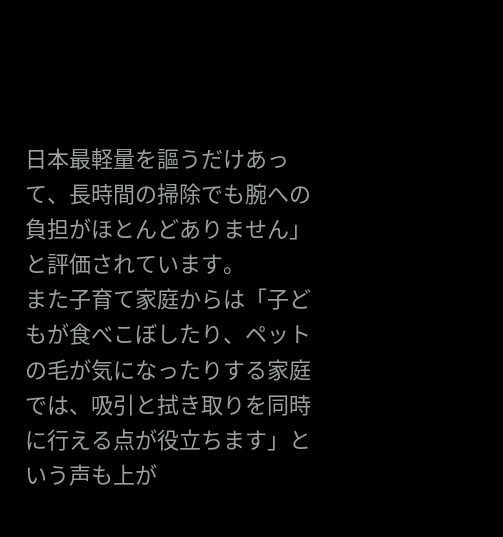日本最軽量を謳うだけあって、長時間の掃除でも腕への負担がほとんどありません」と評価されています。
また子育て家庭からは「子どもが食べこぼしたり、ペットの毛が気になったりする家庭では、吸引と拭き取りを同時に行える点が役立ちます」という声も上が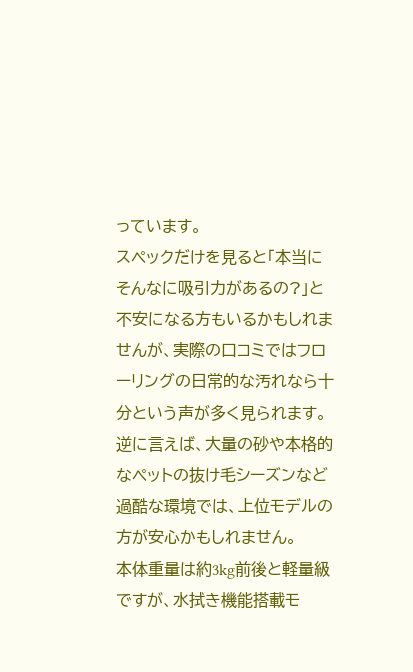っています。
スペックだけを見ると「本当にそんなに吸引力があるの?」と不安になる方もいるかもしれませんが、実際の口コミではフローリングの日常的な汚れなら十分という声が多く見られます。
逆に言えば、大量の砂や本格的なペットの抜け毛シーズンなど過酷な環境では、上位モデルの方が安心かもしれません。
本体重量は約3kg前後と軽量級ですが、水拭き機能搭載モ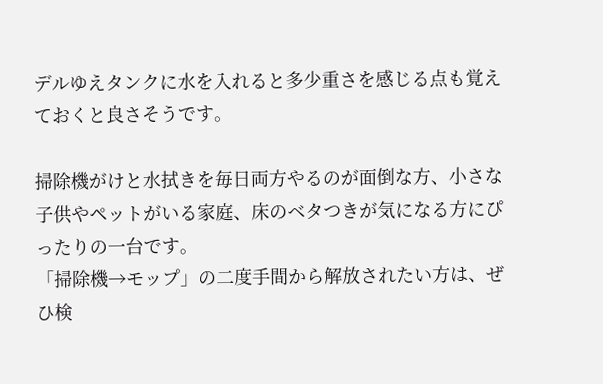デルゆえタンクに水を入れると多少重さを感じる点も覚えておくと良さそうです。

掃除機がけと水拭きを毎日両方やるのが面倒な方、小さな子供やペットがいる家庭、床のベタつきが気になる方にぴったりの一台です。
「掃除機→モップ」の二度手間から解放されたい方は、ぜひ検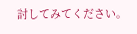討してみてください。